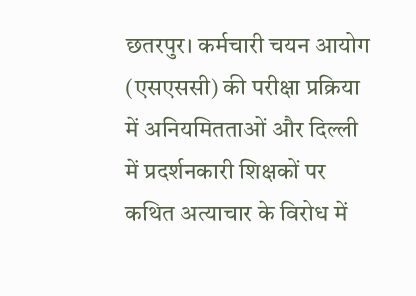छतरपुर। कर्मचारी चयन आयोग (एसएससी) की परीक्षा प्रक्रिया में अनियमितताओं और दिल्ली में प्रदर्शनकारी शिक्षकों पर कथित अत्याचार के विरोध में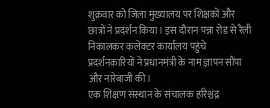शुक्रवार को जिला मुख्यालय पर शिक्षकों और छात्रों ने प्रदर्शन किया। इस दौरान पन्ना रोड से रैली निकालकर कलेक्टर कार्यालय पहुंचे प्रदर्शनकारियों ने प्रधानमंत्री के नाम ज्ञापन सौंपा और नारेबाजी की।
एक शिक्षण संस्थान के संचालक हरिश्चंद्र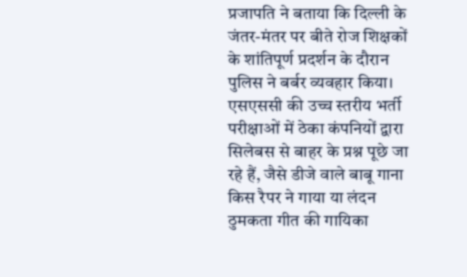प्रजापति ने बताया कि दिल्ली के जंतर-मंतर पर बीते रोज शिक्षकों के शांतिपूर्ण प्रदर्शन के दौरान पुलिस ने बर्बर व्यवहार किया। एसएससी की उच्च स्तरीय भर्ती परीक्षाओं में ठेका कंपनियों द्वारा सिलेबस से बाहर के प्रश्न पूछे जा रहे हैं, जैसे डीजे वाले बाबू गाना किस रैपर ने गाया या लंदन ठुमकता गीत की गायिका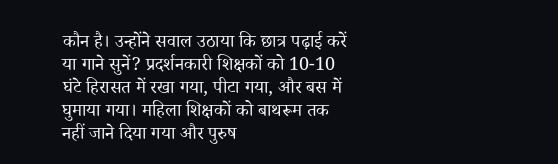कौन है। उन्होंने सवाल उठाया कि छात्र पढ़ाई करें या गाने सुनें? प्रदर्शनकारी शिक्षकों को 10-10 घंटे हिरासत में रखा गया, पीटा गया, और बस में घुमाया गया। महिला शिक्षकों को बाथरूम तक नहीं जाने दिया गया और पुरुष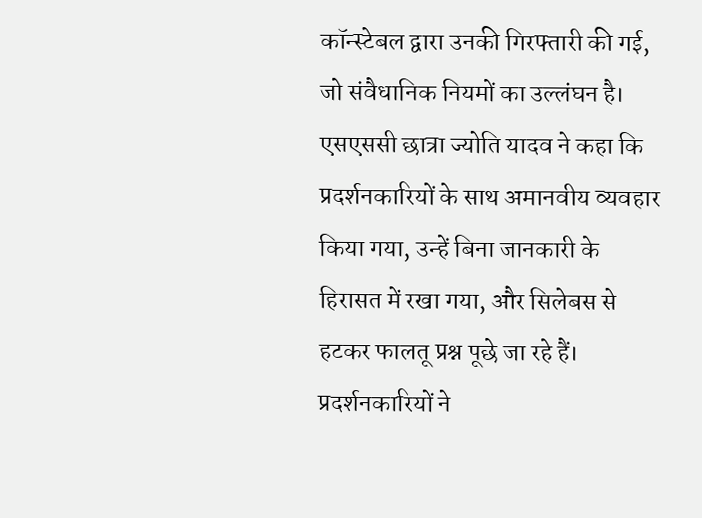कॉन्स्टेबल द्वारा उनकी गिरफ्तारी की गई, जो संवैधानिक नियमों का उल्लंघन है। एसएससी छात्रा ज्योति यादव ने कहा कि प्रदर्शनकारियों के साथ अमानवीय व्यवहार किया गया, उन्हें बिना जानकारी के हिरासत में रखा गया, और सिलेबस से हटकर फालतू प्रश्न पूछे जा रहे हैं। प्रदर्शनकारियों ने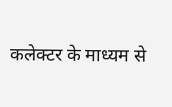कलेक्टर के माध्यम से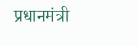प्रधानमंत्री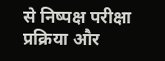से निष्पक्ष परीक्षा प्रक्रिया और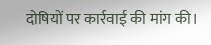दोषियों पर कार्रवाई की मांग की।